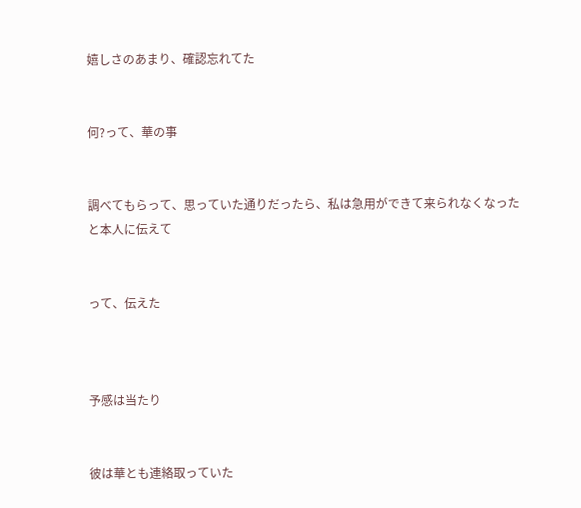嬉しさのあまり、確認忘れてた


何?って、華の事


調べてもらって、思っていた通りだったら、私は急用ができて来られなくなったと本人に伝えて


って、伝えた



予感は当たり


彼は華とも連絡取っていた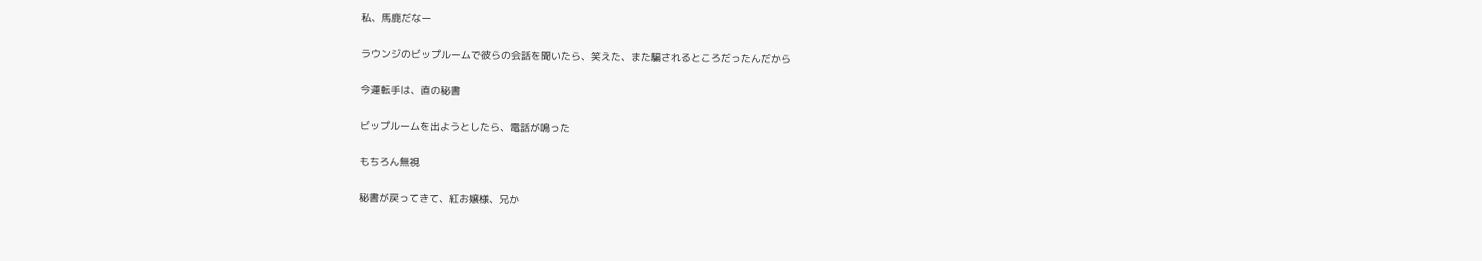私、馬鹿だなー


ラウンジのビップルームで彼らの会話を聞いたら、笑えた、また騙されるところだったんだから


今運転手は、直の秘書


ビップルームを出ようとしたら、電話が鳴った


もちろん無視


秘書が戻ってきて、紅お嬢様、兄か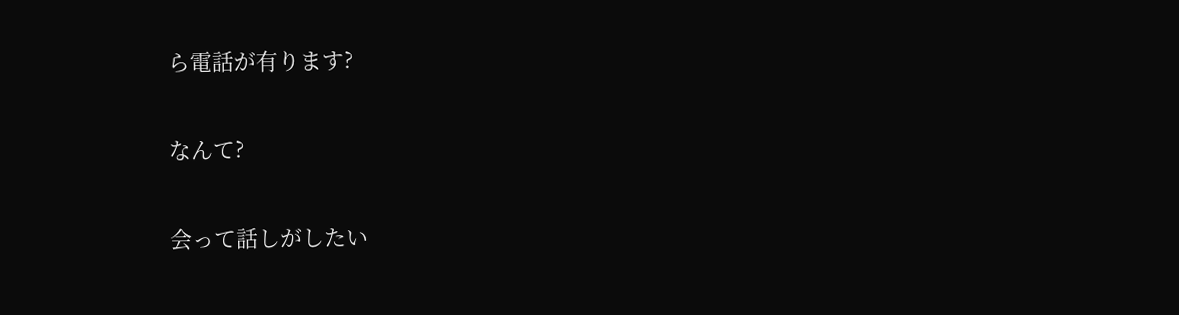ら電話が有ります?


なんて?


会って話しがしたい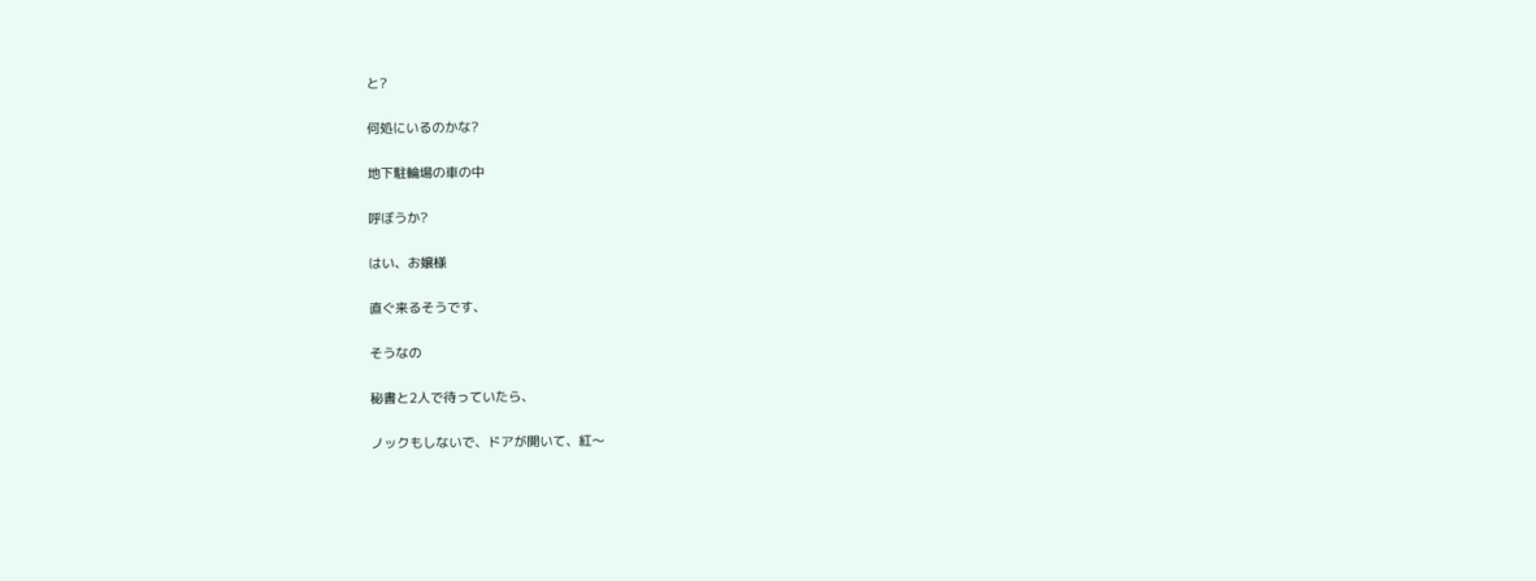と?


何処にいるのかな?


地下駐輪場の車の中


呼ぼうか?


はい、お嬢様


直ぐ来るそうです、


そうなの


秘書と2人で待っていたら、


ノックもしないで、ドアが開いて、紅〜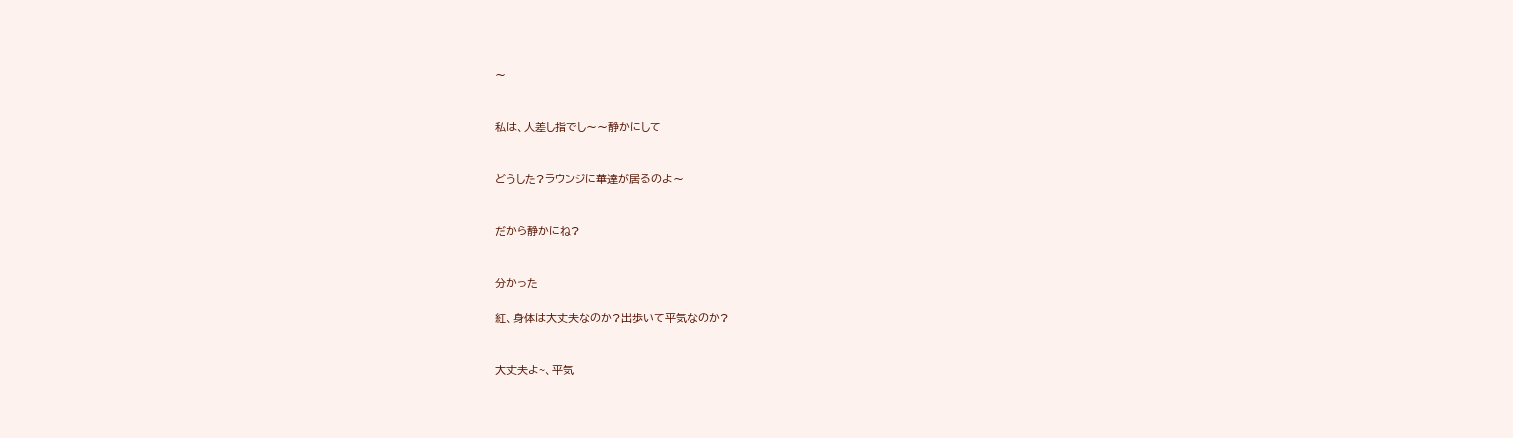〜


私は、人差し指でし〜〜静かにして


どうした?ラウンジに華達が居るのよ〜


だから静かにね?


分かった

紅、身体は大丈夫なのか?出歩いて平気なのか?


大丈夫よ~、平気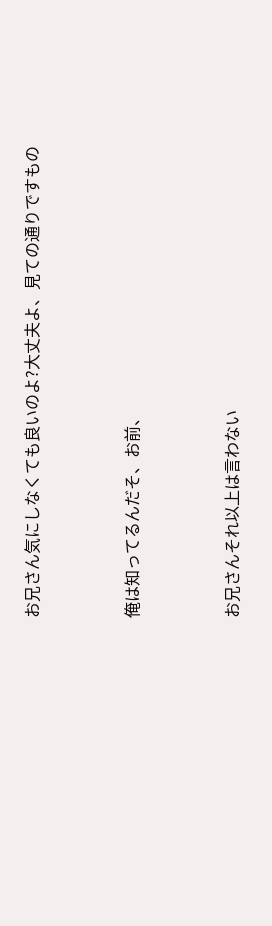お兄さん気にしなくても良いのよ?大丈夫よ、見ての通りですもの


俺は知ってるんだそ、お前、


お兄さんそれ以上は言わない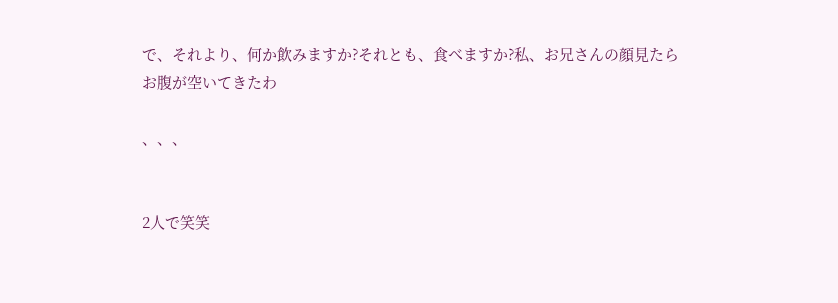で、それより、何か飲みますか?それとも、食べますか?私、お兄さんの顔見たらお腹が空いてきたわ

、、、


2人で笑笑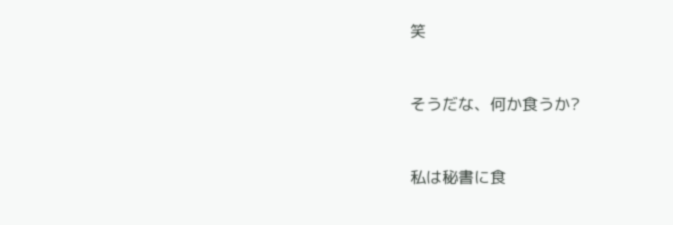笑


そうだな、何か食うか?


私は秘書に食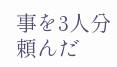事を3人分頼んだ